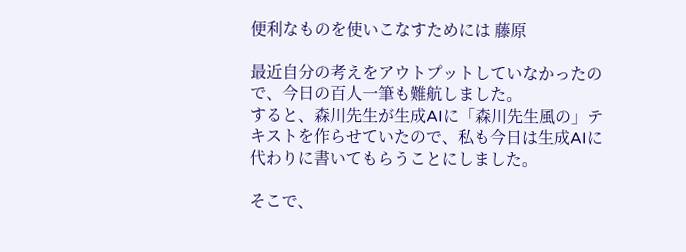便利なものを使いこなすためには 藤原

最近自分の考えをアウトプットしていなかったので、今日の百人一筆も難航しました。
すると、森川先生が生成AIに「森川先生風の」テキストを作らせていたので、私も今日は生成AIに代わりに書いてもらうことにしました。

そこで、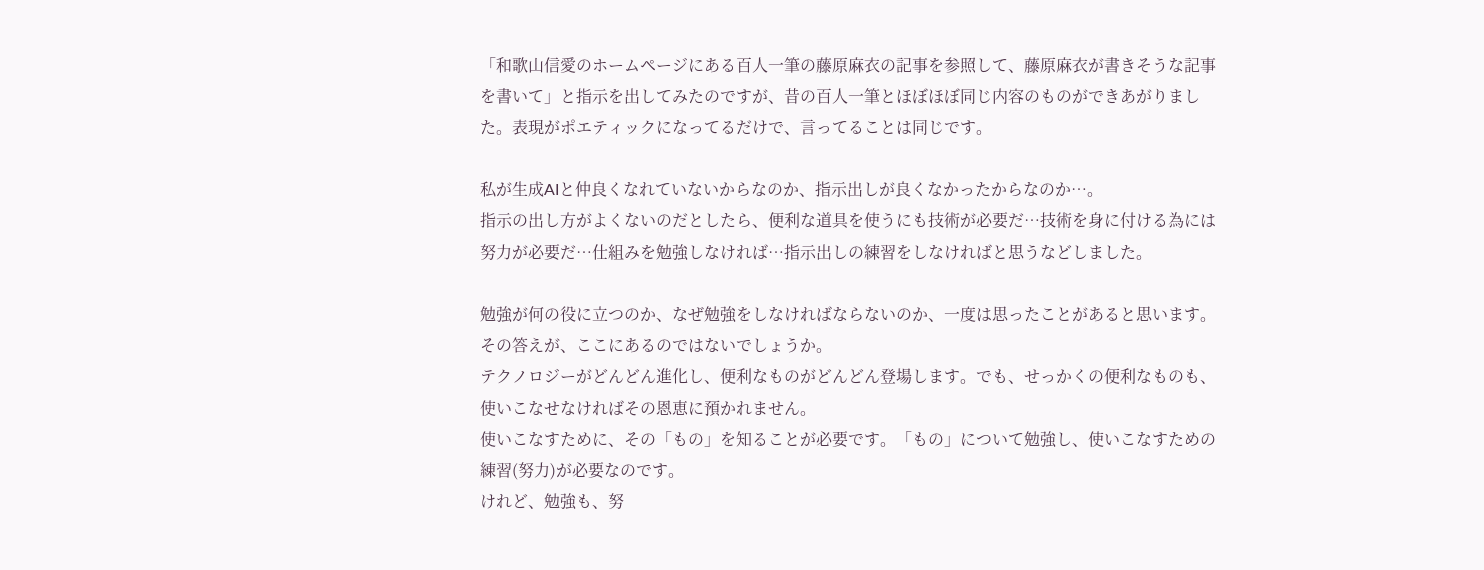「和歌山信愛のホームページにある百人一筆の藤原麻衣の記事を参照して、藤原麻衣が書きそうな記事を書いて」と指示を出してみたのですが、昔の百人一筆とほぼほぼ同じ内容のものができあがりました。表現がポエティックになってるだけで、言ってることは同じです。

私が生成AIと仲良くなれていないからなのか、指示出しが良くなかったからなのか…。
指示の出し方がよくないのだとしたら、便利な道具を使うにも技術が必要だ…技術を身に付ける為には努力が必要だ…仕組みを勉強しなければ…指示出しの練習をしなければと思うなどしました。

勉強が何の役に立つのか、なぜ勉強をしなければならないのか、一度は思ったことがあると思います。
その答えが、ここにあるのではないでしょうか。
テクノロジーがどんどん進化し、便利なものがどんどん登場します。でも、せっかくの便利なものも、使いこなせなければその恩恵に預かれません。
使いこなすために、その「もの」を知ることが必要です。「もの」について勉強し、使いこなすための練習(努力)が必要なのです。
けれど、勉強も、努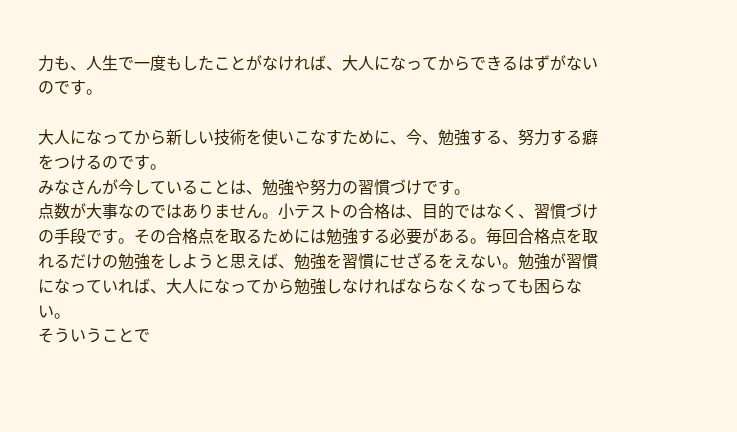力も、人生で一度もしたことがなければ、大人になってからできるはずがないのです。

大人になってから新しい技術を使いこなすために、今、勉強する、努力する癖をつけるのです。
みなさんが今していることは、勉強や努力の習慣づけです。
点数が大事なのではありません。小テストの合格は、目的ではなく、習慣づけの手段です。その合格点を取るためには勉強する必要がある。毎回合格点を取れるだけの勉強をしようと思えば、勉強を習慣にせざるをえない。勉強が習慣になっていれば、大人になってから勉強しなければならなくなっても困らない。
そういうことで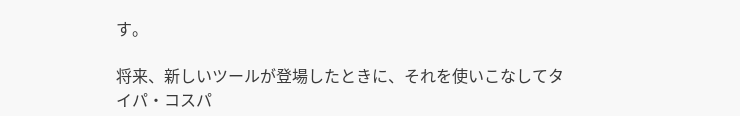す。

将来、新しいツールが登場したときに、それを使いこなしてタイパ・コスパ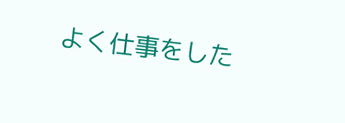よく仕事をした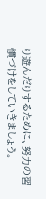り遊んだりするために、努力の習慣づけをしていきましょう。